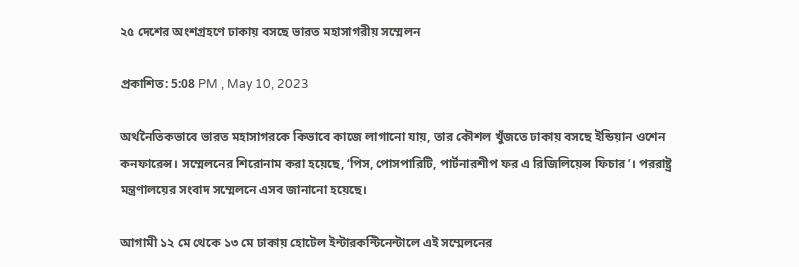২৫ দেশের অংশগ্রহণে ঢাকায় বসছে ভারত মহাসাগরীয় সম্মেলন

প্রকাশিত: 5:08 PM , May 10, 2023

অর্থনৈতিকভাবে ভারত মহাসাগরকে কিভাবে কাজে লাগানো যায়, তার কৌশল খুঁজতে ঢাকায় বসছে ইন্ডিয়ান ওশেন কনফারেন্স। সম্মেলনের শিরোনাম করা হয়েছে, ‘পিস, পোসপারিটি, পার্টনারশীপ ফর এ রিজিলিয়েন্স ফিচার’। পররাষ্ট্র মন্ত্রণালয়ের সংবাদ সম্মেলনে এসব জানানো হয়েছে।

আগামী ১২ মে থেকে ১৩ মে ঢাকায় হোটেল ইন্টারকন্টিনেন্টালে এই সম্মেলনের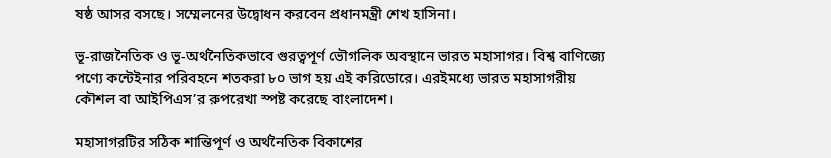ষষ্ঠ আসর বসছে। সম্মেলনের উদ্বোধন করবেন প্রধানমন্ত্রী শেখ হাসিনা।

ভূ-রাজনৈতিক ও ভূ-অর্থনৈতিকভাবে গুরত্বপূর্ণ ভৌগলিক অবস্থানে ভারত মহাসাগর। বিশ্ব বাণিজ্যে পণ্যে কন্টেইনার পরিবহনে শতকরা ৮০ ভাগ হয় এই করিডোরে। এরইমধ্যে ভারত মহাসাগরীয় কৌশল বা আইপিএস’র রুপরেখা স্পষ্ট করেছে বাংলাদেশ।

মহাসাগরটির সঠিক শান্তিপূর্ণ ও অর্থনৈতিক বিকাশের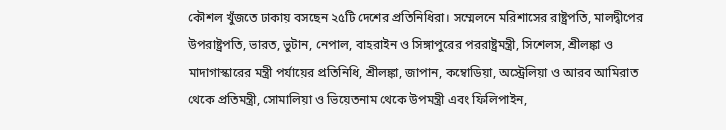কৌশল খুঁজতে ঢাকায় বসছেন ২৫টি দেশের প্রতিনিধিরা। সম্মেলনে মরিশাসের রাষ্ট্রপতি, মালদ্বীপের উপরাষ্ট্রপতি, ভারত, ভুটান, নেপাল, বাহরাইন ও সিঙ্গাপুরের পররাষ্ট্রমন্ত্রী, সিশেলস, শ্রীলঙ্কা ও মাদাগাস্কারের মন্ত্রী পর্যায়ের প্রতিনিধি, শ্রীলঙ্কা, জাপান, কম্বোডিয়া, অস্ট্রেলিয়া ও আরব আমিরাত থেকে প্রতিমন্ত্রী, সোমালিয়া ও ভিয়েতনাম থেকে উপমন্ত্রী এবং ফিলিপাইন,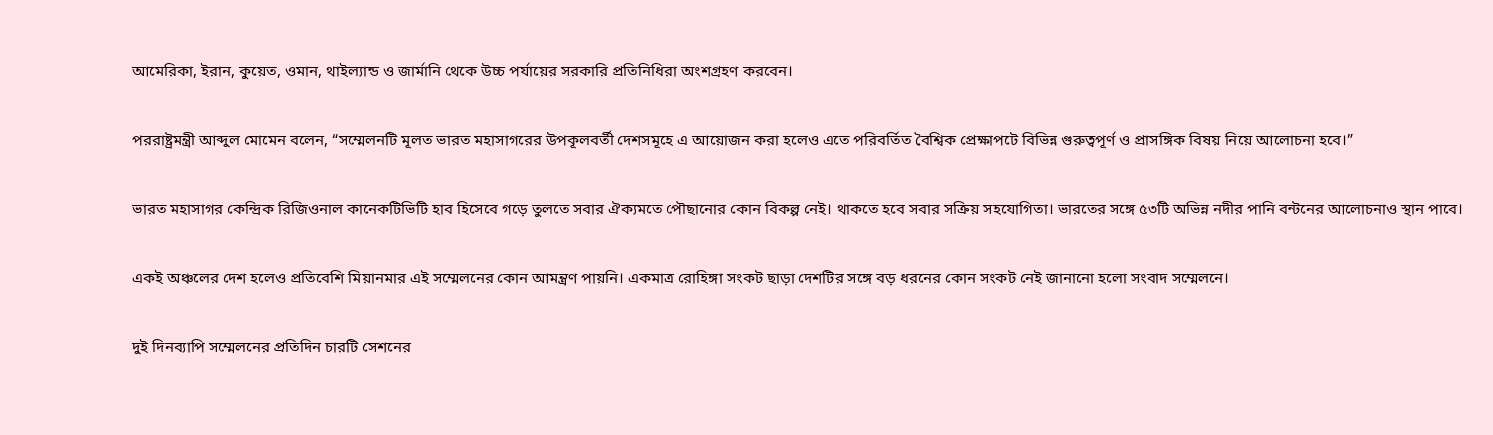আমেরিকা, ইরান, কুয়েত, ওমান, থাইল্যান্ড ও জার্মানি থেকে উচ্চ পর্যায়ের সরকারি প্রতিনিধিরা অংশগ্রহণ করবেন।

পররাষ্ট্রমন্ত্রী আব্দুল মোমেন বলেন, “সম্মেলনটি মূলত ভারত মহাসাগরের উপকূলবর্তী দেশসমূহে এ আয়োজন করা হলেও এতে পরিবর্তিত বৈশ্বিক প্রেক্ষাপটে বিভিন্ন গুরুত্বপূর্ণ ও প্রাসঙ্গিক বিষয় নিয়ে আলোচনা হবে।”

ভারত মহাসাগর কেন্দ্রিক রিজিওনাল কানেকটিভিটি হাব হিসেবে গড়ে তুলতে সবার ঐক্যমতে পৌছানোর কোন বিকল্প নেই। থাকতে হবে সবার সক্রিয় সহযোগিতা। ভারতের সঙ্গে ৫৩টি অভিন্ন নদীর পানি বন্টনের আলোচনাও স্থান পাবে।

একই অঞ্চলের দেশ হলেও প্রতিবেশি মিয়ানমার এই সম্মেলনের কোন আমন্ত্রণ পায়নি। একমাত্র রোহিঙ্গা সংকট ছাড়া দেশটির সঙ্গে বড় ধরনের কোন সংকট নেই জানানো হলো সংবাদ সম্মেলনে।

দুই দিনব্যাপি সম্মেলনের প্রতিদিন চারটি সেশনের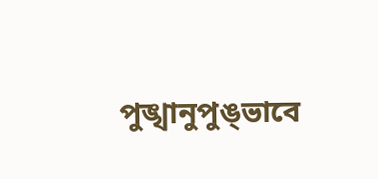পুঙ্খানুপুঙ্ভাবে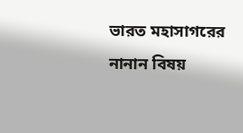ভারত মহাসাগরের নানান বিষয়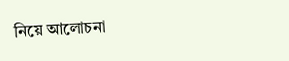নিয়ে আলোচনা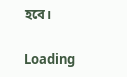হবে।

Loading